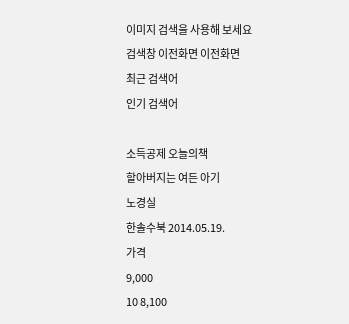이미지 검색을 사용해 보세요
검색창 이전화면 이전화면
최근 검색어
인기 검색어

소득공제 오늘의책
할아버지는 여든 아기
노경실
한솔수북 2014.05.19.
가격
9,000
10 8,100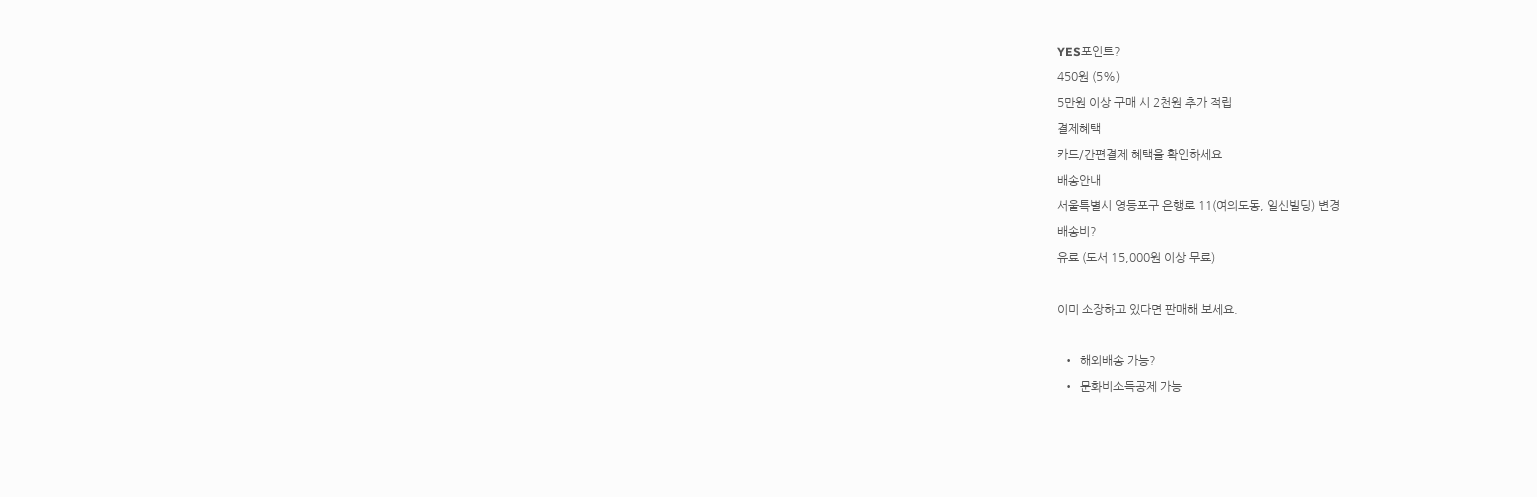YES포인트?
450원 (5%)
5만원 이상 구매 시 2천원 추가 적립
결제혜택
카드/간편결제 혜택을 확인하세요
배송안내
서울특별시 영등포구 은행로 11(여의도동, 일신빌딩) 변경
배송비?
유료 (도서 15,000원 이상 무료)

이미 소장하고 있다면 판매해 보세요.

  •  해외배송 가능?
  •  문화비소득공제 가능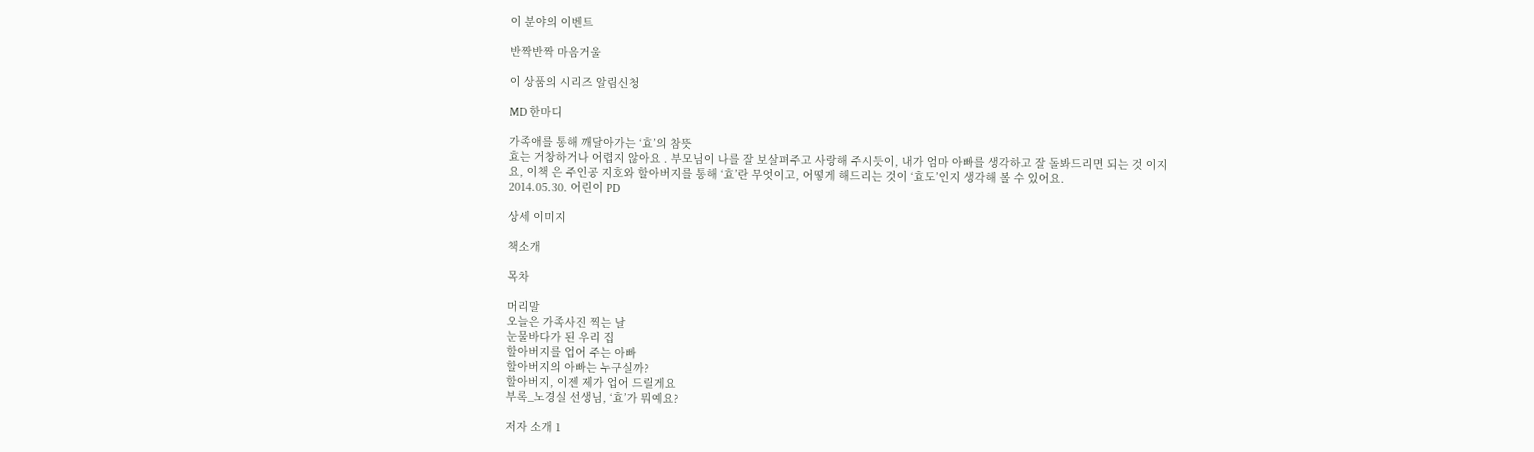이 분야의 이벤트

반짝반짝 마음거울

이 상품의 시리즈 알림신청

MD 한마디

가족애를 통해 깨달아가는 ‘효’의 참뜻
효는 거창하거나 어렵지 않아요 . 부모님이 나를 잘 보살펴주고 사랑해 주시듯이, 내가 엄마 아빠를 생각하고 잘 돌봐드리면 되는 것 이지요, 이책 은 주인공 지호와 할아버지를 통해 ‘효’란 무엇이고, 어떻게 해드리는 것이 ‘효도’인지 생각해 볼 수 있어요.
2014.05.30. 어린이 PD

상세 이미지

책소개

목차

머리말
오늘은 가족사진 찍는 날
눈물바다가 된 우리 집
할아버지를 업어 주는 아빠
할아버지의 아빠는 누구실까?
할아버지, 이젠 제가 업어 드릴게요
부록_노경실 선생님, ‘효’가 뭐예요?

저자 소개 1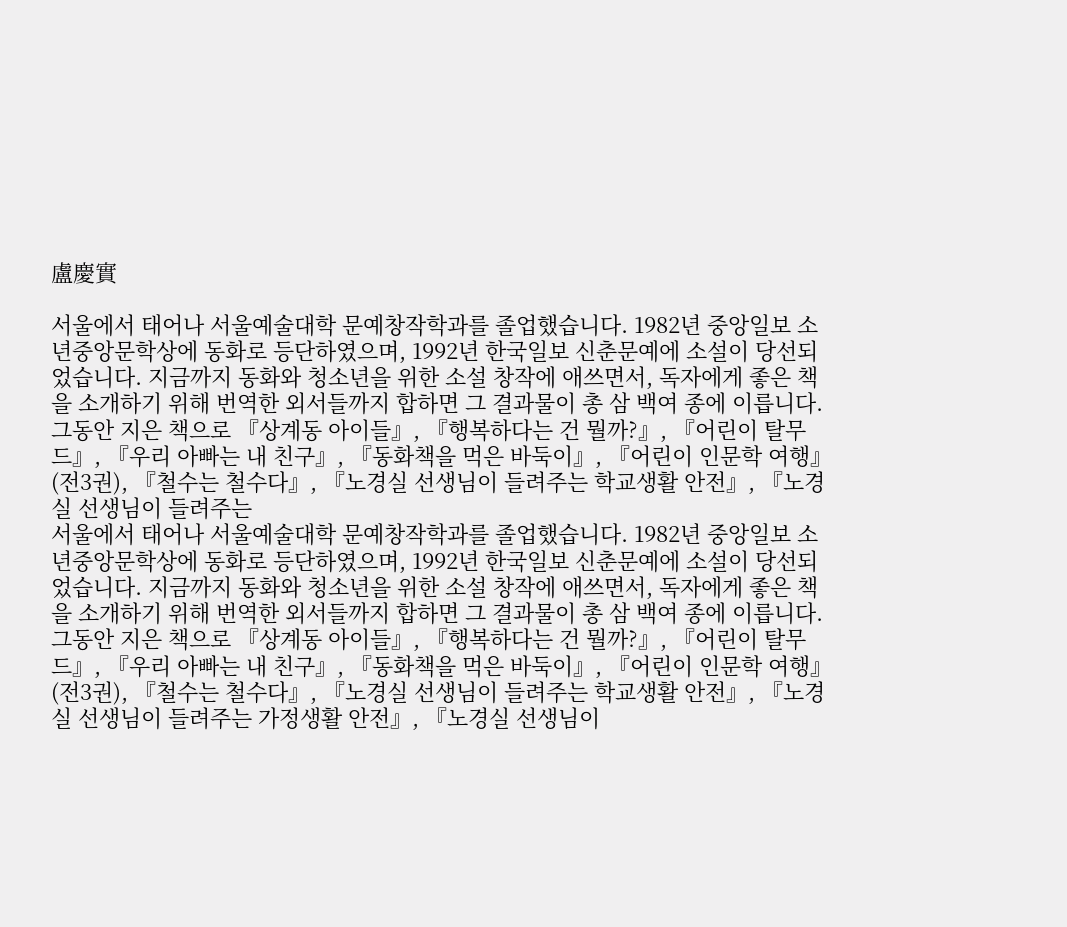盧慶實

서울에서 태어나 서울예술대학 문예창작학과를 졸업했습니다. 1982년 중앙일보 소년중앙문학상에 동화로 등단하였으며, 1992년 한국일보 신춘문예에 소설이 당선되었습니다. 지금까지 동화와 청소년을 위한 소설 창작에 애쓰면서, 독자에게 좋은 책을 소개하기 위해 번역한 외서들까지 합하면 그 결과물이 총 삼 백여 종에 이릅니다. 그동안 지은 책으로 『상계동 아이들』, 『행복하다는 건 뭘까?』, 『어린이 탈무드』, 『우리 아빠는 내 친구』, 『동화책을 먹은 바둑이』, 『어린이 인문학 여행』(전3권), 『철수는 철수다』, 『노경실 선생님이 들려주는 학교생활 안전』, 『노경실 선생님이 들려주는
서울에서 태어나 서울예술대학 문예창작학과를 졸업했습니다. 1982년 중앙일보 소년중앙문학상에 동화로 등단하였으며, 1992년 한국일보 신춘문예에 소설이 당선되었습니다. 지금까지 동화와 청소년을 위한 소설 창작에 애쓰면서, 독자에게 좋은 책을 소개하기 위해 번역한 외서들까지 합하면 그 결과물이 총 삼 백여 종에 이릅니다. 그동안 지은 책으로 『상계동 아이들』, 『행복하다는 건 뭘까?』, 『어린이 탈무드』, 『우리 아빠는 내 친구』, 『동화책을 먹은 바둑이』, 『어린이 인문학 여행』(전3권), 『철수는 철수다』, 『노경실 선생님이 들려주는 학교생활 안전』, 『노경실 선생님이 들려주는 가정생활 안전』, 『노경실 선생님이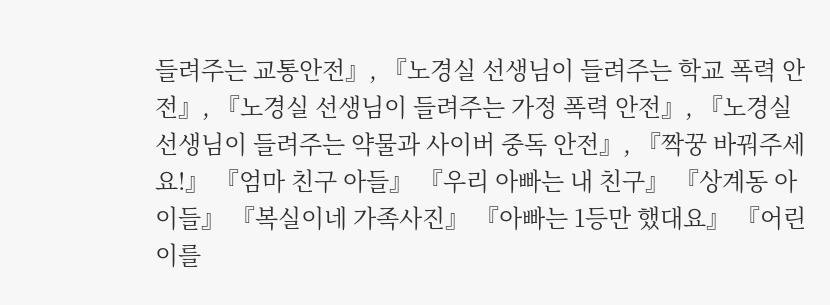들려주는 교통안전』, 『노경실 선생님이 들려주는 학교 폭력 안전』, 『노경실 선생님이 들려주는 가정 폭력 안전』, 『노경실 선생님이 들려주는 약물과 사이버 중독 안전』, 『짝꿍 바꿔주세요!』 『엄마 친구 아들』 『우리 아빠는 내 친구』 『상계동 아이들』 『복실이네 가족사진』 『아빠는 1등만 했대요』 『어린이를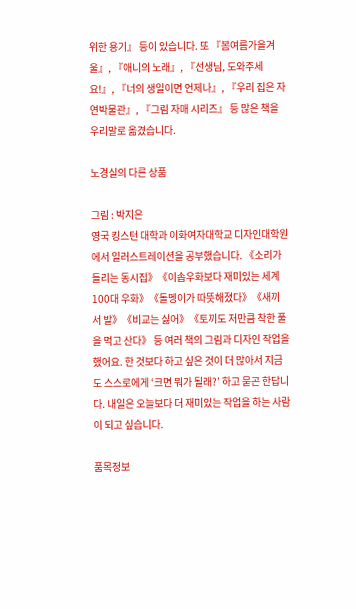위한 용기』 등이 있습니다. 또 『봄여름가을겨울』, 『애니의 노래』, 『선생님, 도와주세요!』, 『너의 생일이면 언제나』, 『우리 집은 자연박물관』, 『그림 자매 시리즈』 등 많은 책을 우리말로 옮겼습니다.

노경실의 다른 상품

그림 : 박지은
영국 킹스턴 대학과 이화여자대학교 디자인대학원에서 일러스트레이션을 공부했습니다. 《소리가 들리는 동시집》《이솝우화보다 재미있는 세계 100대 우화》《돌멩이가 따뜻해졌다》《새끼 서 발》《비교는 싫어》《토끼도 저만큼 착한 풀을 먹고 산다》 등 여러 책의 그림과 디자인 작업을 했어요. 한 것보다 하고 싶은 것이 더 많아서 지금도 스스로에게 ‘크면 뭐가 될래?’ 하고 묻곤 한답니다. 내일은 오늘보다 더 재미있는 작업을 하는 사람이 되고 싶습니다.

품목정보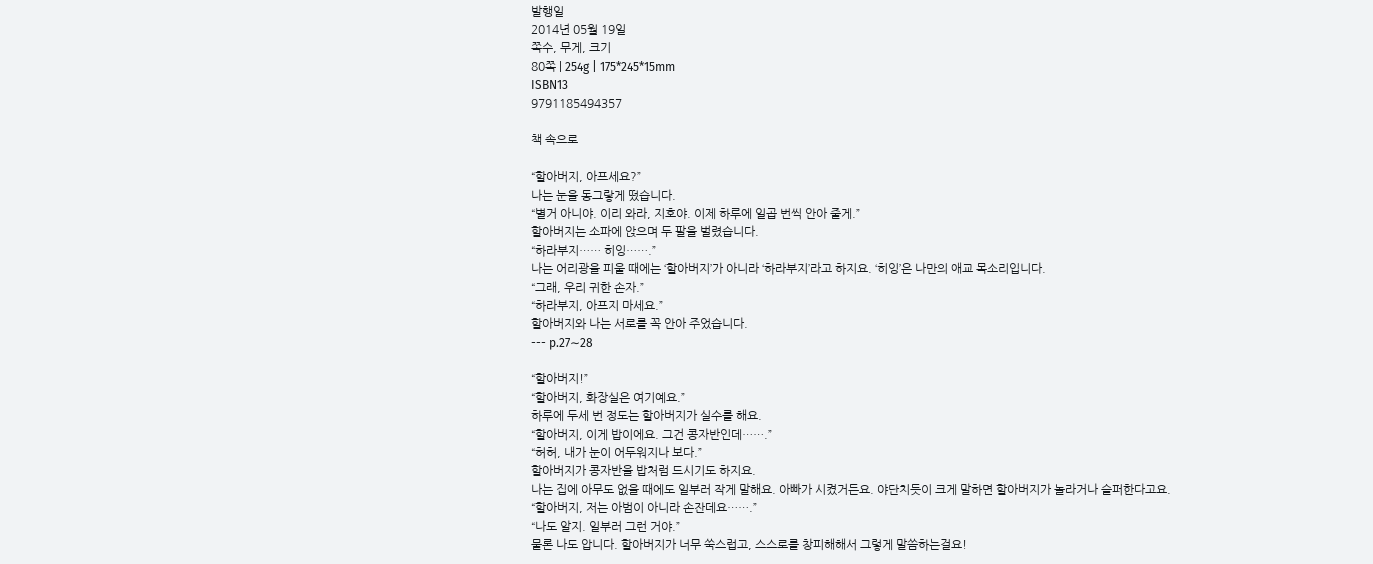발행일
2014년 05월 19일
쪽수, 무게, 크기
80쪽 | 254g | 175*245*15mm
ISBN13
9791185494357

책 속으로

“할아버지, 아프세요?”
나는 눈을 동그랗게 떴습니다.
“별거 아니야. 이리 와라, 지호야. 이제 하루에 일곱 번씩 안아 줄게.”
할아버지는 소파에 앉으며 두 팔을 벌렸습니다.
“하라부지…… 히잉…….”
나는 어리광을 피울 때에는 ‘할아버지’가 아니라 ‘하라부지’라고 하지요. ‘히잉’은 나만의 애교 목소리입니다.
“그래, 우리 귀한 손자.”
“하라부지, 아프지 마세요.”
할아버지와 나는 서로를 꼭 안아 주었습니다.
--- p.27∼28

“할아버지!”
“할아버지, 화장실은 여기예요.”
하루에 두세 번 정도는 할아버지가 실수를 해요.
“할아버지, 이게 밥이에요. 그건 콩자반인데…….”
“허허, 내가 눈이 어두워지나 보다.”
할아버지가 콩자반을 밥처럼 드시기도 하지요.
나는 집에 아무도 없을 때에도 일부러 작게 말해요. 아빠가 시켰거든요. 야단치듯이 크게 말하면 할아버지가 놀라거나 슬퍼한다고요.
“할아버지, 저는 아범이 아니라 손잔데요…….”
“나도 알지. 일부러 그런 거야.”
물론 나도 압니다. 할아버지가 너무 쑥스럽고, 스스로를 창피해해서 그렇게 말씀하는걸요!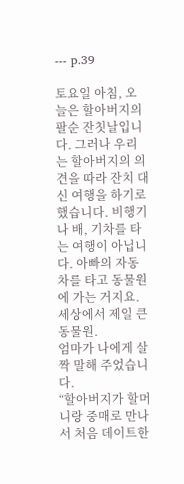--- p.39

토요일 아침, 오늘은 할아버지의 팔순 잔칫날입니다. 그러나 우리는 할아버지의 의견을 따라 잔치 대신 여행을 하기로 했습니다. 비행기나 배, 기차를 타는 여행이 아닙니다. 아빠의 자동차를 타고 동물원에 가는 거지요. 세상에서 제일 큰 동물원.
엄마가 나에게 살짝 말해 주었습니다.
“할아버지가 할머니랑 중매로 만나서 처음 데이트한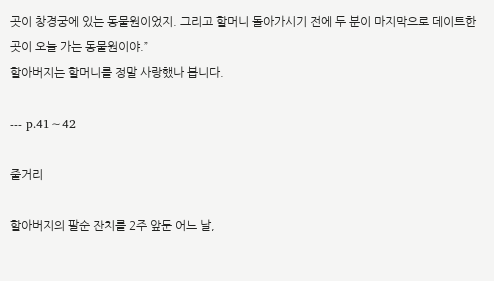곳이 창경궁에 있는 동물원이었지. 그리고 할머니 돌아가시기 전에 두 분이 마지막으로 데이트한 곳이 오늘 가는 동물원이야.”
할아버지는 할머니를 정말 사랑했나 봅니다.

--- p.41∼42

줄거리

할아버지의 팔순 잔치를 2주 앞둔 어느 날,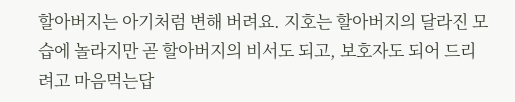할아버지는 아기처럼 변해 버려요. 지호는 할아버지의 달라진 모습에 놀라지만 곧 할아버지의 비서도 되고, 보호자도 되어 드리려고 마음먹는답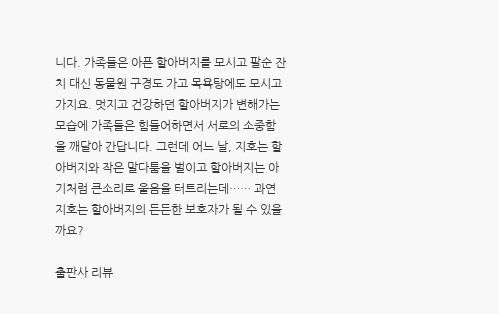니다. 가족들은 아픈 할아버지를 모시고 팔순 잔치 대신 동물원 구경도 가고 목욕탕에도 모시고 가지요. 멋지고 건강하던 할아버지가 변해가는 모습에 가족들은 힘들어하면서 서로의 소중함을 깨달아 간답니다. 그런데 어느 날, 지호는 할아버지와 작은 말다툼을 벌이고 할아버지는 아기처럼 큰소리로 울음을 터트리는데…… 과연 지호는 할아버지의 든든한 보호자가 될 수 있을까요?

출판사 리뷰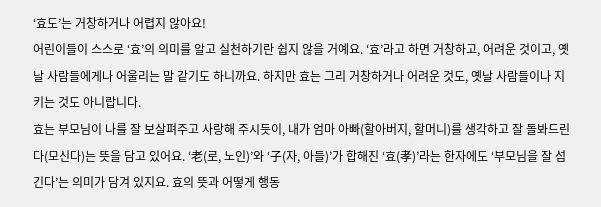‘효도’는 거창하거나 어렵지 않아요!
어린이들이 스스로 ‘효’의 의미를 알고 실천하기란 쉽지 않을 거예요. ‘효’라고 하면 거창하고, 어려운 것이고, 옛날 사람들에게나 어울리는 말 같기도 하니까요. 하지만 효는 그리 거창하거나 어려운 것도, 옛날 사람들이나 지키는 것도 아니랍니다.
효는 부모님이 나를 잘 보살펴주고 사랑해 주시듯이, 내가 엄마 아빠(할아버지, 할머니)를 생각하고 잘 돌봐드린다(모신다)는 뜻을 담고 있어요. ‘老(로, 노인)’와 ‘子(자, 아들)’가 합해진 ‘효(孝)’라는 한자에도 ‘부모님을 잘 섬긴다’는 의미가 담겨 있지요. 효의 뜻과 어떻게 행동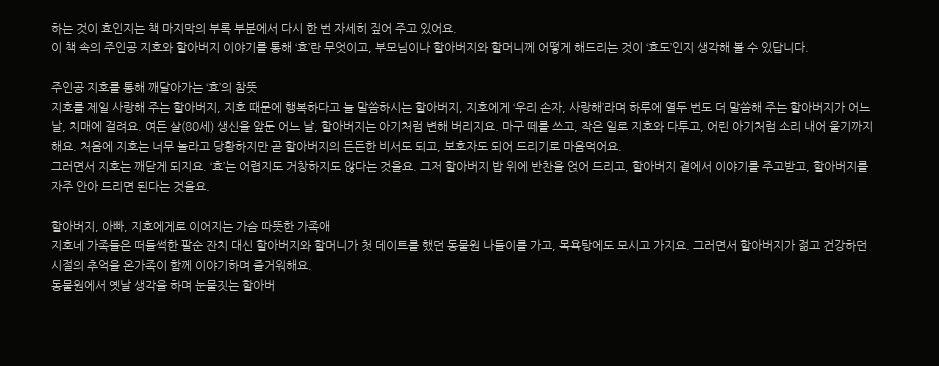하는 것이 효인지는 책 마지막의 부록 부분에서 다시 한 번 자세히 짚어 주고 있어요.
이 책 속의 주인공 지호와 할아버지 이야기를 통해 ‘효’란 무엇이고, 부모님이나 할아버지와 할머니께 어떻게 해드리는 것이 ‘효도’인지 생각해 볼 수 있답니다.

주인공 지호를 통해 깨달아가는 ‘효’의 참뜻
지호를 제일 사랑해 주는 할아버지, 지호 때문에 행복하다고 늘 말씀하시는 할아버지, 지호에게 ‘우리 손자, 사랑해’라며 하루에 열두 번도 더 말씀해 주는 할아버지가 어느 날, 치매에 걸려요. 여든 살(80세) 생신을 앞둔 어느 날, 할아버지는 아기처럼 변해 버리지요. 마구 떼를 쓰고, 작은 일로 지호와 다투고, 어린 아기처럼 소리 내어 울기까지 해요. 처음에 지호는 너무 놀라고 당황하지만 곧 할아버지의 든든한 비서도 되고, 보호자도 되어 드리기로 마음먹어요.
그러면서 지호는 깨닫게 되지요. ‘효’는 어렵지도 거창하지도 않다는 것을요. 그저 할아버지 밥 위에 반찬을 얹어 드리고, 할아버지 곁에서 이야기를 주고받고, 할아버지를 자주 안아 드리면 된다는 것을요.

할아버지, 아빠, 지호에게로 이어지는 가슴 따뜻한 가족애
지호네 가족들은 떠들썩한 팔순 잔치 대신 할아버지와 할머니가 첫 데이트를 했던 동물원 나들이를 가고, 목욕탕에도 모시고 가지요. 그러면서 할아버지가 젊고 건강하던 시절의 추억을 온가족이 함께 이야기하며 즐거워해요.
동물원에서 옛날 생각을 하며 눈물짓는 할아버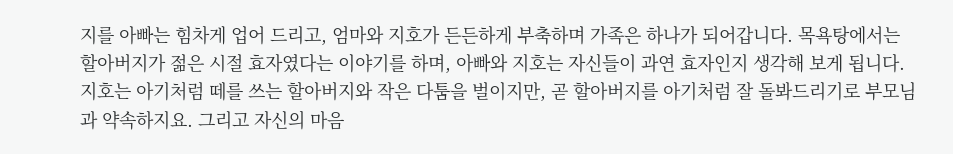지를 아빠는 힘차게 업어 드리고, 엄마와 지호가 든든하게 부축하며 가족은 하나가 되어갑니다. 목욕탕에서는 할아버지가 젊은 시절 효자였다는 이야기를 하며, 아빠와 지호는 자신들이 과연 효자인지 생각해 보게 됩니다.
지호는 아기처럼 떼를 쓰는 할아버지와 작은 다툼을 벌이지만, 곧 할아버지를 아기처럼 잘 돌봐드리기로 부모님과 약속하지요. 그리고 자신의 마음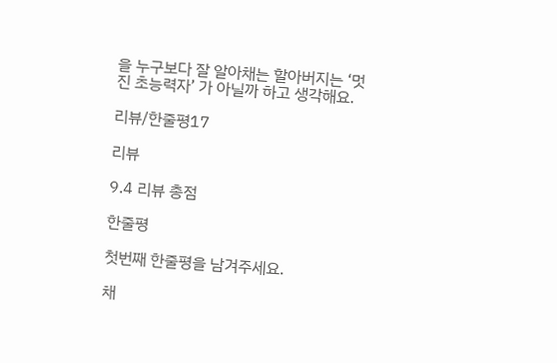을 누구보다 잘 알아채는 할아버지는 ‘멋진 초능력자’ 가 아닐까 하고 생각해요.

리뷰/한줄평17

리뷰

9.4 리뷰 총점

한줄평

첫번째 한줄평을 남겨주세요.

채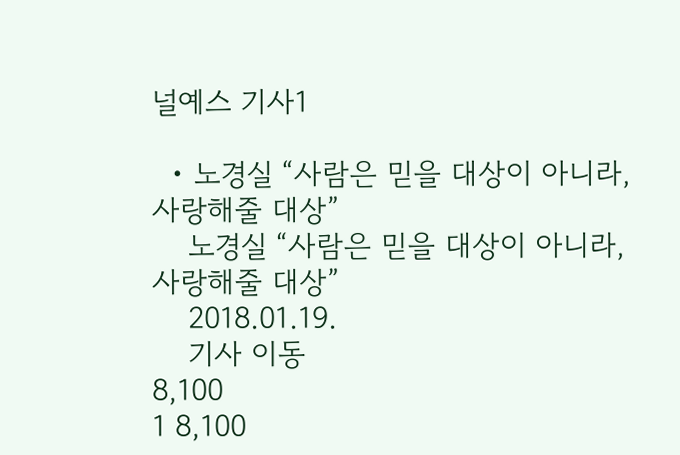널예스 기사1

  • 노경실 “사람은 믿을 대상이 아니라, 사랑해줄 대상”
    노경실 “사람은 믿을 대상이 아니라, 사랑해줄 대상”
    2018.01.19.
    기사 이동
8,100
1 8,100